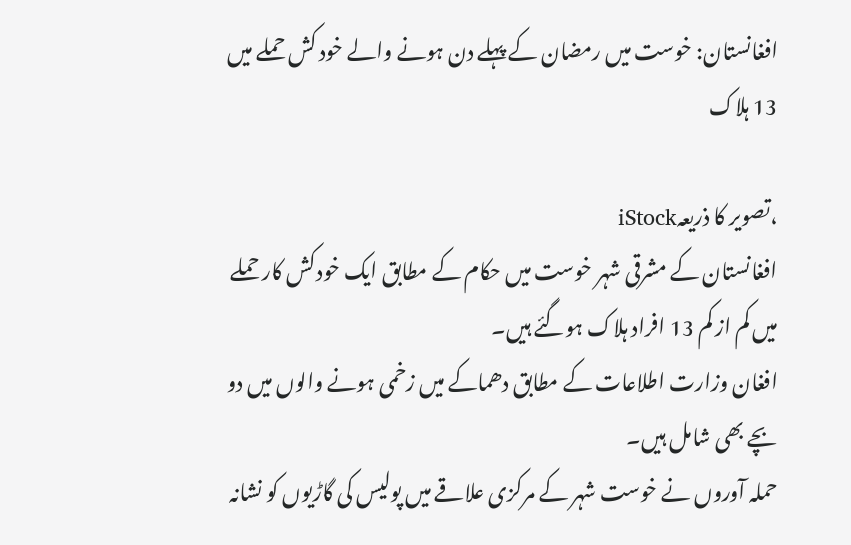افغانستان: خوست میں رمضان کے پہلے دن ہونے والے خود کش حملے میں 13 ہلاک

،تصویر کا ذریعہiStock
افغانستان کے مشرقی شہر خوست میں حکام کے مطابق ایک خودکش کار حملے میں کم از کم 13 افراد ہلاک ہوگئے ہیں۔
افغان وزارت اطلاعات کے مطابق دھماکے میں زخمی ہونے والوں میں دو بچے بھی شامل ہیں۔
حملہ آوروں نے خوست شہر کے مرکزی علاقے میں پولیس کی گاڑیوں کو نشانہ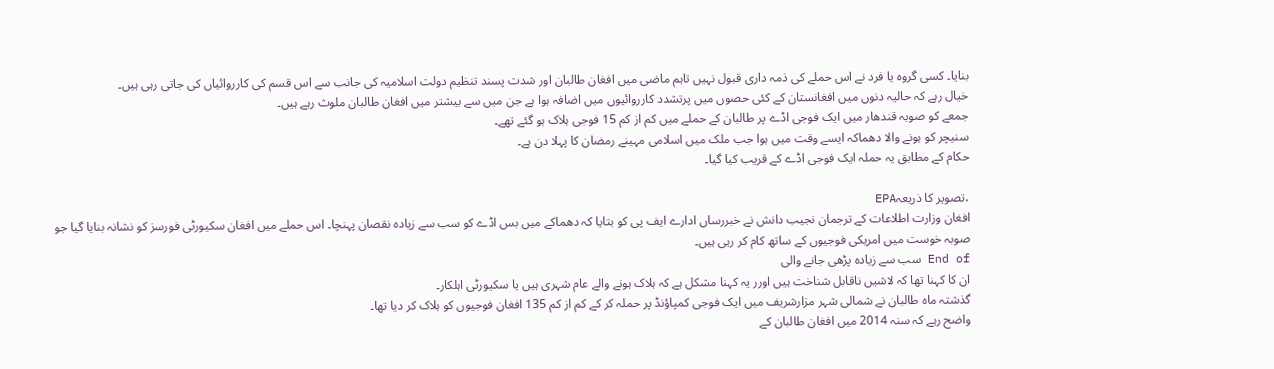بنایا۔ کسی گروہ یا فرد نے اس حملے کی ذمہ داری قبول نہیں تاہم ماضی میں افغان طالبان اور شدت پسند تنظیم دولت اسلامیہ کی جانب سے اس قسم کی کارروائیاں کی جاتی رہی ہیں۔
خیال رہے کہ حالیہ دنوں میں افغانستان کے کئی حصوں میں پرتشدد کارروائیوں میں اضافہ ہوا ہے جن میں سے بیشتر میں افغان طالبان ملوث رہے ہیں۔
جمعے کو صوبہ قندھار میں ایک فوجی اڈے پر طالبان کے حملے میں کم از کم 15 فوجی ہلاک ہو گئے تھے۔
سنیچر کو ہونے والا دھماکہ ایسے وقت میں ہوا جب ملک میں اسلامی مہینے رمضان کا پہلا دن ہے۔
حکام کے مطابق یہ حملہ ایک فوجی اڈے کے قریب کیا گیا۔

،تصویر کا ذریعہEPA
افغان وزارت اطلاعات کے ترجمان نجیب دانش نے خبررساں ادارے ایف پی کو بتایا کہ دھماکے میں بس اڈے کو سب سے زیادہ نقصان پہنچا۔ اس حملے میں افغان سکیورٹی فورسز کو نشانہ بنایا گیا جو صوبہ خوست میں امریکی فوجیوں کے ساتھ کام کر رہی ہیں۔
End of سب سے زیادہ پڑھی جانے والی
ان کا کہنا تھا کہ لاشیں ناقابل شناخت ہیں اورر یہ کہنا مشکل ہے کہ ہلاک ہونے والے عام شہری ہیں یا سکیورٹی اہلکار۔
گذشتہ ماہ طالبان نے شمالی شہر مزارشریف میں ایک فوجی کمپاؤنڈ پر حملہ کر کے کم از کم 135 افغان فوجیوں کو ہلاک کر دیا تھا۔
واضح رہے کہ سنہ 2014 میں افغان طالبان کے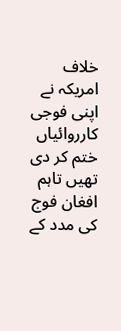خلاف امریکہ نے اپنی فوجی کارروائیاں ختم کر دی تھیں تاہم افغان فوج کی مدد کے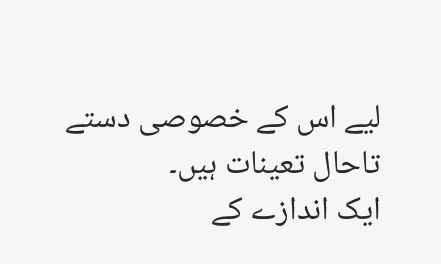لیے اس کے خصوصی دستے تاحال تعینات ہیں۔
ایک اندازے کے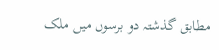مطابق گذشتہ دو برسوں میں ملک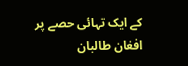کے ایک تہائی حصے پر افغان طالبان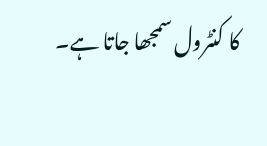کا کنٹرول سمجھا جاتا ہے۔